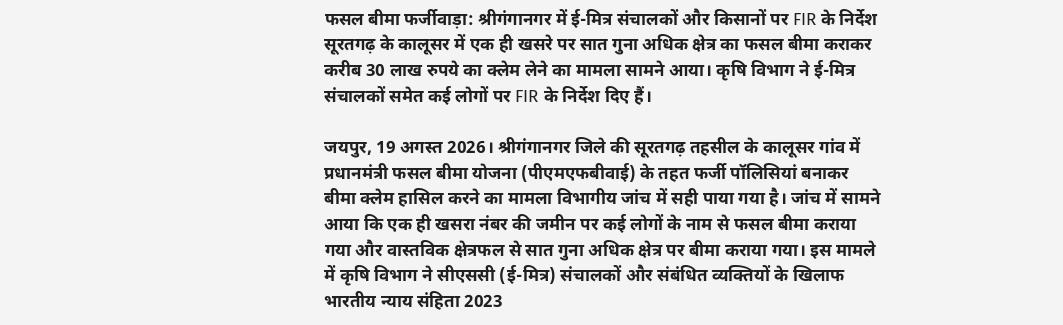फसल बीमा फर्जीवाड़ा: श्रीगंगानगर में ई-मित्र संचालकों और किसानों पर FIR के निर्देश
सूरतगढ़ के कालूसर में एक ही खसरे पर सात गुना अधिक क्षेत्र का फसल बीमा कराकर करीब 30 लाख रुपये का क्लेम लेने का मामला सामने आया। कृषि विभाग ने ई-मित्र संचालकों समेत कई लोगों पर FIR के निर्देश दिए हैं।

जयपुर, 19 अगस्त 2026। श्रीगंगानगर जिले की सूरतगढ़ तहसील के कालूसर गांव में प्रधानमंत्री फसल बीमा योजना (पीएमएफबीवाई) के तहत फर्जी पॉलिसियां बनाकर बीमा क्लेम हासिल करने का मामला विभागीय जांच में सही पाया गया है। जांच में सामने आया कि एक ही खसरा नंबर की जमीन पर कई लोगों के नाम से फसल बीमा कराया गया और वास्तविक क्षेत्रफल से सात गुना अधिक क्षेत्र पर बीमा कराया गया। इस मामले में कृषि विभाग ने सीएससी (ई-मित्र) संचालकों और संबंधित व्यक्तियों के खिलाफ भारतीय न्याय संहिता 2023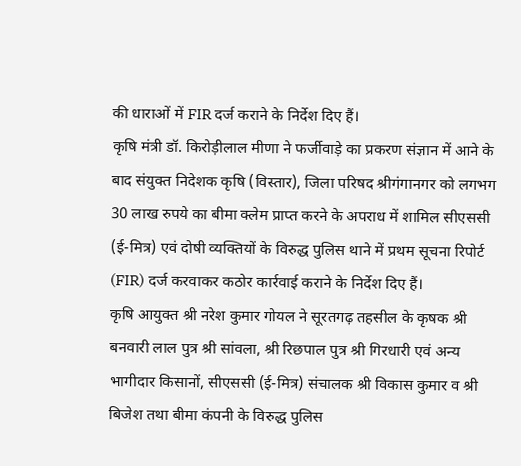की धाराओं में FIR दर्ज कराने के निर्देश दिए हैं।
कृषि मंत्री डॉ. किरोड़ीलाल मीणा ने फर्जीवाड़े का प्रकरण संज्ञान में आने के बाद संयुक्त निदेशक कृषि (विस्तार), जिला परिषद श्रीगंगानगर को लगभग 30 लाख रुपये का बीमा क्लेम प्राप्त करने के अपराध में शामिल सीएससी (ई-मित्र) एवं दोषी व्यक्तियों के विरुद्ध पुलिस थाने में प्रथम सूचना रिपोर्ट (FIR) दर्ज करवाकर कठोर कार्रवाई कराने के निर्देश दिए हैं।
कृषि आयुक्त श्री नरेश कुमार गोयल ने सूरतगढ़ तहसील के कृषक श्री बनवारी लाल पुत्र श्री सांवला, श्री रिछपाल पुत्र श्री गिरधारी एवं अन्य भागीदार किसानों, सीएससी (ई-मित्र) संचालक श्री विकास कुमार व श्री बिजेश तथा बीमा कंपनी के विरुद्ध पुलिस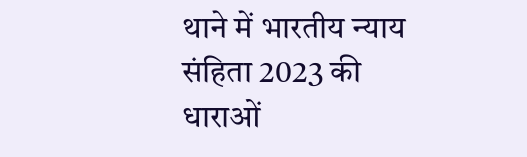थाने में भारतीय न्याय संहिता 2023 की धाराओं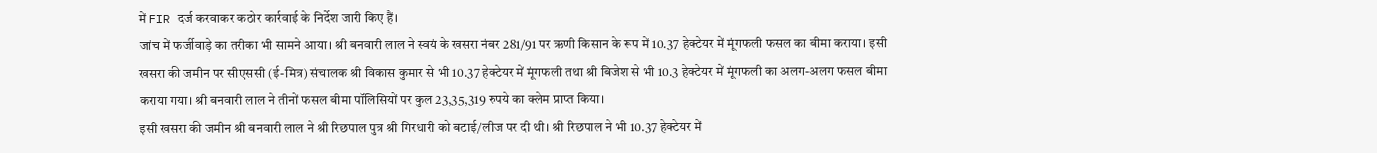में FIR दर्ज करवाकर कठोर कार्रवाई के निर्देश जारी किए हैं।
जांच में फर्जीवाड़े का तरीका भी सामने आया। श्री बनवारी लाल ने स्वयं के खसरा नंबर 281/91 पर ऋणी किसान के रूप में 10.37 हेक्टेयर में मूंगफली फसल का बीमा कराया। इसी खसरा की जमीन पर सीएससी (ई-मित्र) संचालक श्री विकास कुमार से भी 10.37 हेक्टेयर में मूंगफली तथा श्री बिजेश से भी 10.3 हेक्टेयर में मूंगफली का अलग-अलग फसल बीमा कराया गया। श्री बनवारी लाल ने तीनों फसल बीमा पॉलिसियों पर कुल 23,35,319 रुपये का क्लेम प्राप्त किया।
इसी खसरा की जमीन श्री बनवारी लाल ने श्री रिछपाल पुत्र श्री गिरधारी को बटाई/लीज पर दी थी। श्री रिछपाल ने भी 10.37 हेक्टेयर में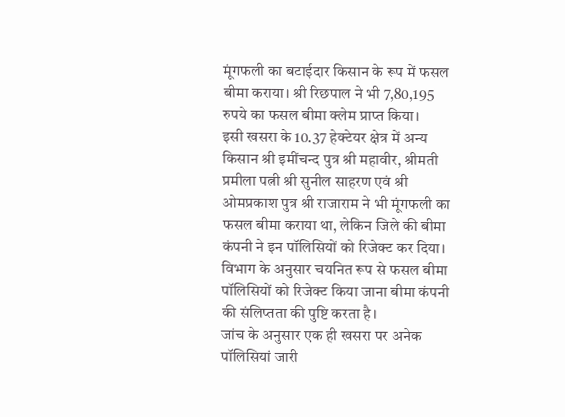मूंगफली का बटाईदार किसान के रूप में फसल बीमा कराया। श्री रिछपाल ने भी 7,80,195 रुपये का फसल बीमा क्लेम प्राप्त किया।
इसी खसरा के 10.37 हेक्टेयर क्षेत्र में अन्य किसान श्री इमींचन्द पुत्र श्री महावीर, श्रीमती प्रमीला पत्नी श्री सुनील साहरण एवं श्री ओमप्रकाश पुत्र श्री राजाराम ने भी मूंगफली का फसल बीमा कराया था, लेकिन जिले की बीमा कंपनी ने इन पॉलिसियों को रिजेक्ट कर दिया। विभाग के अनुसार चयनित रूप से फसल बीमा पॉलिसियों को रिजेक्ट किया जाना बीमा कंपनी की संलिप्तता की पुष्टि करता है।
जांच के अनुसार एक ही खसरा पर अनेक पॉलिसियां जारी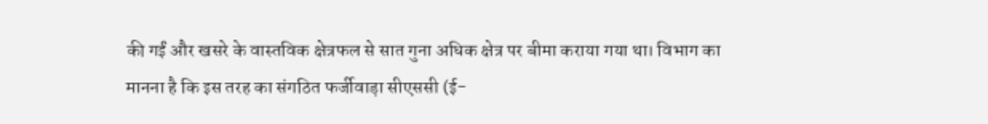की गईं और खसरे के वास्तविक क्षेत्रफल से सात गुना अधिक क्षेत्र पर बीमा कराया गया था। विभाग का मानना है कि इस तरह का संगठित फर्जीवाड़ा सीएससी (ई-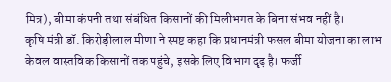मित्र), बीमा कंपनी तथा संबंधित किसानों की मिलीभगत के बिना संभव नहीं है।
कृषि मंत्री डॉ. किरोड़ीलाल मीणा ने स्पष्ट कहा कि प्रधानमंत्री फसल बीमा योजना का लाभ केवल वास्तविक किसानों तक पहुंचे, इसके लिए विभाग दृढ़ है। फर्जी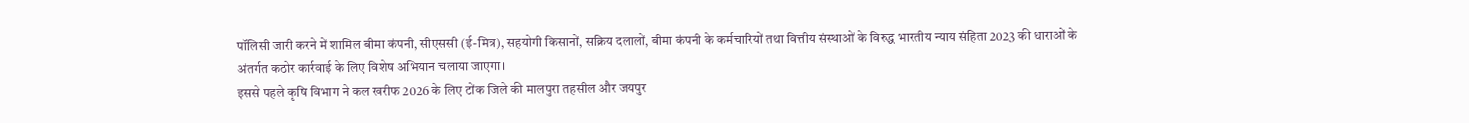पॉलिसी जारी करने में शामिल बीमा कंपनी, सीएससी (ई-मित्र), सहयोगी किसानों, सक्रिय दलालों, बीमा कंपनी के कर्मचारियों तथा वित्तीय संस्थाओं के विरुद्ध भारतीय न्याय संहिता 2023 की धाराओं के अंतर्गत कठोर कार्रवाई के लिए विशेष अभियान चलाया जाएगा।
इससे पहले कृषि विभाग ने कल खरीफ 2026 के लिए टोंक जिले की मालपुरा तहसील और जयपुर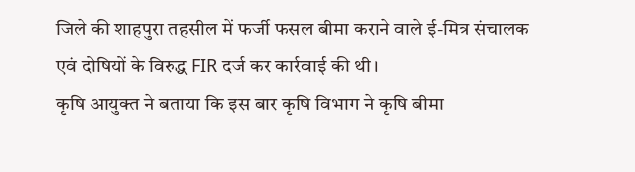जिले की शाहपुरा तहसील में फर्जी फसल बीमा कराने वाले ई-मित्र संचालक एवं दोषियों के विरुद्ध FIR दर्ज कर कार्रवाई की थी।
कृषि आयुक्त ने बताया कि इस बार कृषि विभाग ने कृषि बीमा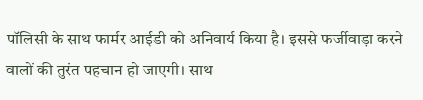पॉलिसी के साथ फार्मर आईडी को अनिवार्य किया है। इससे फर्जीवाड़ा करने वालों की तुरंत पहचान हो जाएगी। साथ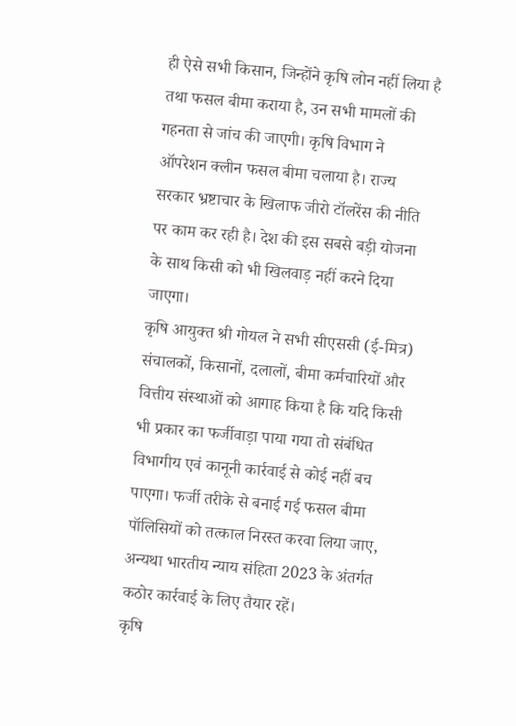ही ऐसे सभी किसान, जिन्होंने कृषि लोन नहीं लिया है तथा फसल बीमा कराया है, उन सभी मामलों की गहनता से जांच की जाएगी। कृषि विभाग ने ऑपरेशन क्लीन फसल बीमा चलाया है। राज्य सरकार भ्रष्टाचार के खिलाफ जीरो टॉलरेंस की नीति पर काम कर रही है। देश की इस सबसे बड़ी योजना के साथ किसी को भी खिलवाड़ नहीं करने दिया जाएगा।
कृषि आयुक्त श्री गोयल ने सभी सीएससी (ई-मित्र) संचालकों, किसानों, दलालों, बीमा कर्मचारियों और वित्तीय संस्थाओं को आगाह किया है कि यदि किसी भी प्रकार का फर्जीवाड़ा पाया गया तो संबंधित विभागीय एवं कानूनी कार्रवाई से कोई नहीं बच पाएगा। फर्जी तरीके से बनाई गई फसल बीमा पॉलिसियों को तत्काल निरस्त करवा लिया जाए, अन्यथा भारतीय न्याय संहिता 2023 के अंतर्गत कठोर कार्रवाई के लिए तैयार रहें।
कृषि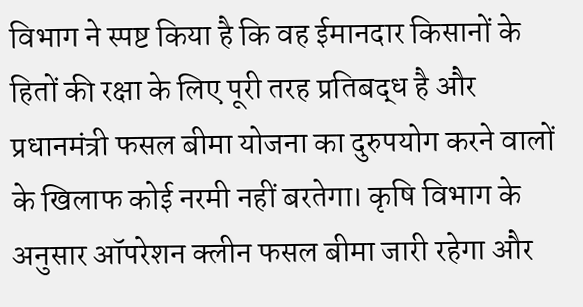विभाग ने स्पष्ट किया है कि वह ईमानदार किसानों के हितों की रक्षा के लिए पूरी तरह प्रतिबद्ध है और प्रधानमंत्री फसल बीमा योजना का दुरुपयोग करने वालों के खिलाफ कोई नरमी नहीं बरतेगा। कृषि विभाग के अनुसार ऑपरेशन क्लीन फसल बीमा जारी रहेगा और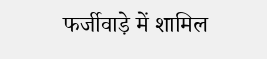फर्जीवाड़े में शामिल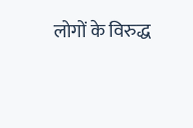लोगों के विरुद्ध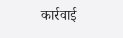कार्रवाई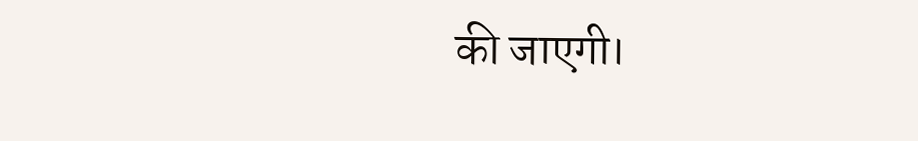की जाएगी।